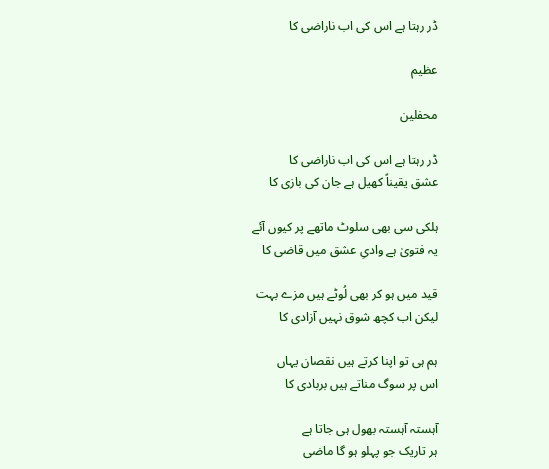ڈر رہتا ہے اس کی اب ناراضی کا

عظیم

محفلین

ڈر رہتا ہے اس کی اب ناراضی کا
عشق یقیناً کھیل ہے جان کی بازی کا

ہلکی سی بھی سلوٹ ماتھے پر کیوں آئے
یہ فتویٰ ہے وادیِ عشق میں قاضی کا

قید میں ہو کر بھی لُوٹے ہیں مزے بہت
لیکن اب کچھ شوق نہیں آزادی کا

ہم ہی تو اپنا کرتے ہیں نقصان یہاں
اس پر سوگ مناتے ہیں بربادی کا

آہستہ آہستہ بھول ہی جاتا ہے
ہر تاریک جو پہلو ہو گا ماضی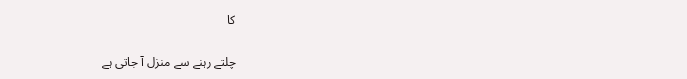کا

چلتے رہنے سے منزل آ جاتی ہے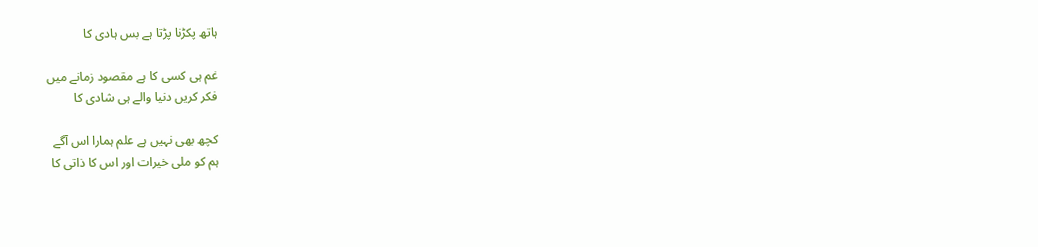ہاتھ پکڑنا پڑتا ہے بس ہادی کا

غم ہی کسی کا ہے مقصود زمانے میں
فکر کریں دنیا والے ہی شادی کا

کچھ بھی نہیں ہے علم ہمارا اس آگے
ہم کو ملی خیرات اور اس کا ذاتی کا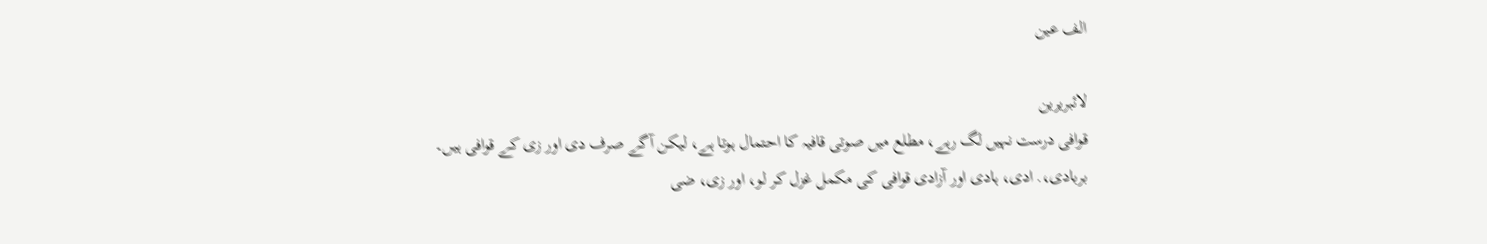الف عین

لائبریرین
قوافی درست نہیں لگ رہے، مطلع میں صوتی قافیہ کا احتمال ہوتا ہے، لیکن آگے صرف دی اور زی کے قوافی ہیں۔ بربادی،. ادی، ہادی اور آزادی قوافی کی مکمل غزل کر لو، اور زی، ضی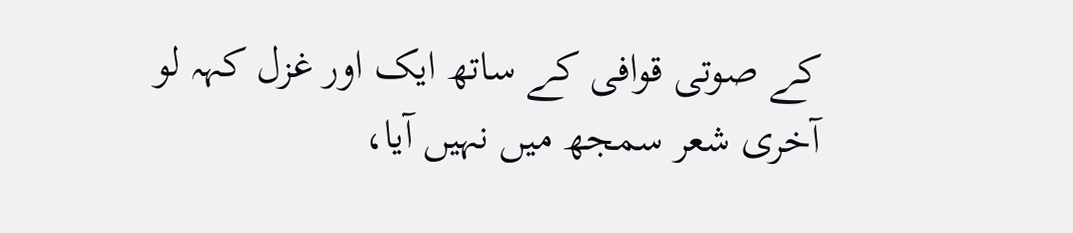کے صوتی قوافی کے ساتھ ایک اور غزل کہہ لو
آخری شعر سمجھ میں نہیں آیا،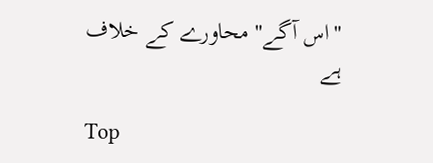"اس آگے" محاورے کے خلاف ہے

Top